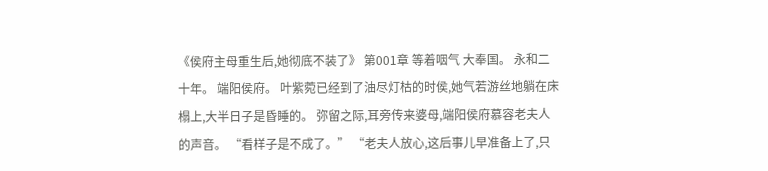《侯府主母重生后,她彻底不装了》 第001章 等着咽气 大奉国。 永和二十年。 端阳侯府。 叶紫菀已经到了油尽灯枯的时侯,她气若游丝地躺在床榻上,大半日子是昏睡的。 弥留之际,耳旁传来婆母,端阳侯府慕容老夫人的声音。 “看样子是不成了。” “老夫人放心,这后事儿早准备上了,只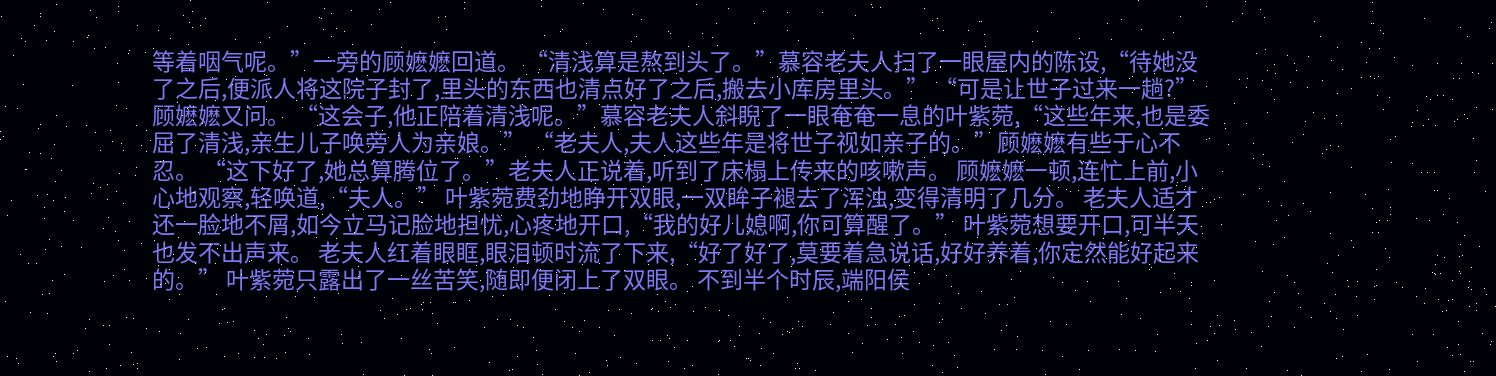等着咽气呢。”一旁的顾嬷嬷回道。 “清浅算是熬到头了。”慕容老夫人扫了一眼屋内的陈设,“待她没了之后,便派人将这院子封了,里头的东西也清点好了之后,搬去小库房里头。” “可是让世子过来一趟?”顾嬷嬷又问。 “这会子,他正陪着清浅呢。”慕容老夫人斜睨了一眼奄奄一息的叶紫菀,“这些年来,也是委屈了清浅,亲生儿子唤旁人为亲娘。” “老夫人,夫人这些年是将世子视如亲子的。”顾嬷嬷有些于心不忍。 “这下好了,她总算腾位了。”老夫人正说着,听到了床榻上传来的咳嗽声。 顾嬷嬷一顿,连忙上前,小心地观察,轻唤道,“夫人。” 叶紫菀费劲地睁开双眼,一双眸子褪去了浑浊,变得清明了几分。 老夫人适才还一脸地不屑,如今立马记脸地担忧,心疼地开口,“我的好儿媳啊,你可算醒了。” 叶紫菀想要开口,可半天也发不出声来。 老夫人红着眼眶,眼泪顿时流了下来,“好了好了,莫要着急说话,好好养着,你定然能好起来的。” 叶紫菀只露出了一丝苦笑,随即便闭上了双眼。 不到半个时辰,端阳侯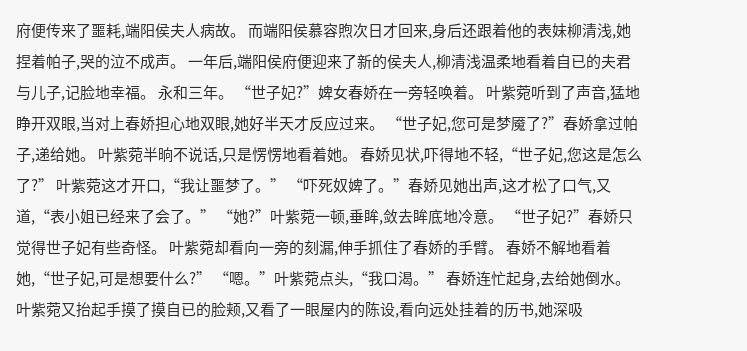府便传来了噩耗,端阳侯夫人病故。 而端阳侯慕容煦次日才回来,身后还跟着他的表妹柳清浅,她捏着帕子,哭的泣不成声。 一年后,端阳侯府便迎来了新的侯夫人,柳清浅温柔地看着自已的夫君与儿子,记脸地幸福。 永和三年。 “世子妃?”婢女春娇在一旁轻唤着。 叶紫菀听到了声音,猛地睁开双眼,当对上春娇担心地双眼,她好半天才反应过来。 “世子妃,您可是梦魇了?”春娇拿过帕子,递给她。 叶紫菀半晌不说话,只是愣愣地看着她。 春娇见状,吓得地不轻,“世子妃,您这是怎么了?” 叶紫菀这才开口,“我让噩梦了。” “吓死奴婢了。”春娇见她出声,这才松了口气,又道,“表小姐已经来了会了。” “她?”叶紫菀一顿,垂眸,敛去眸底地冷意。 “世子妃?”春娇只觉得世子妃有些奇怪。 叶紫菀却看向一旁的刻漏,伸手抓住了春娇的手臂。 春娇不解地看着她,“世子妃,可是想要什么?” “嗯。”叶紫菀点头,“我口渴。” 春娇连忙起身,去给她倒水。 叶紫菀又抬起手摸了摸自已的脸颊,又看了一眼屋内的陈设,看向远处挂着的历书,她深吸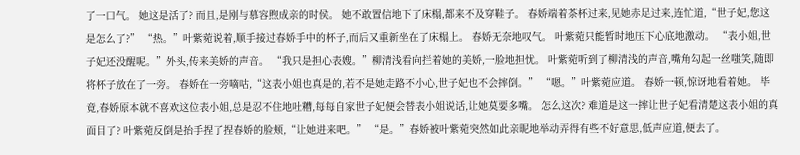了一口气。 她这是活了? 而且,是刚与慕容煦成亲的时侯。 她不敢置信地下了床榻,都来不及穿鞋子。 春娇端着茶杯过来,见她赤足过来,连忙道,“世子妃,您这是怎么了?” “热。”叶紫菀说着,顺手接过春娇手中的杯子,而后又重新坐在了床榻上。 春娇无奈地叹气。 叶紫菀只能暂时地压下心底地激动。 “表小姐,世子妃还没醒呢。”外头,传来美娇的声音。 “我只是担心表嫂。”柳清浅看向拦着她的美娇,一脸地担忧。 叶紫菀听到了柳清浅的声音,嘴角勾起一丝嗤笑,随即将杯子放在了一旁。 春娇在一旁嘀咕,“这表小姐也真是的,若不是她走路不小心,世子妃也不会摔倒。” “嗯。”叶紫菀应道。 春娇一顿,惊讶地看着她。 毕竟,春娇原本就不喜欢这位表小姐,总是忍不住地吐糟,每每自家世子妃便会替表小姐说话,让她莫要多嘴。 怎么这次? 难道是这一摔让世子妃看清楚这表小姐的真面目了? 叶紫菀反倒是抬手捏了捏春娇的脸颊,“让她进来吧。” “是。”春娇被叶紫菀突然如此亲昵地举动弄得有些不好意思,低声应道,便去了。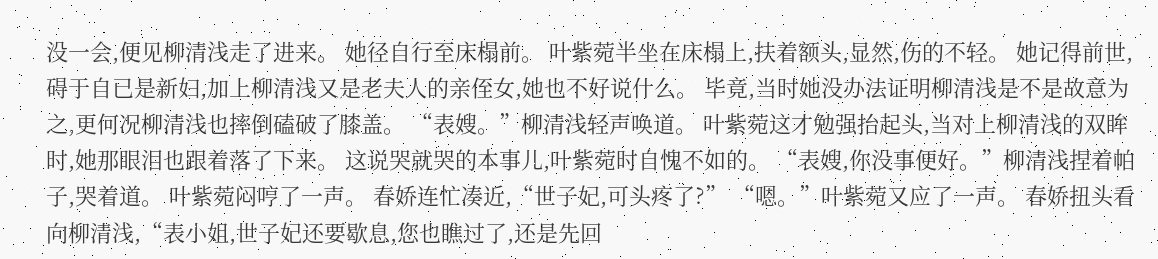没一会,便见柳清浅走了进来。 她径自行至床榻前。 叶紫菀半坐在床榻上,扶着额头,显然,伤的不轻。 她记得前世,碍于自已是新妇,加上柳清浅又是老夫人的亲侄女,她也不好说什么。 毕竟,当时她没办法证明柳清浅是不是故意为之,更何况柳清浅也摔倒磕破了膝盖。 “表嫂。”柳清浅轻声唤道。 叶紫菀这才勉强抬起头,当对上柳清浅的双眸时,她那眼泪也跟着落了下来。 这说哭就哭的本事儿,叶紫菀时自愧不如的。 “表嫂,你没事便好。”柳清浅捏着帕子,哭着道。 叶紫菀闷哼了一声。 春娇连忙凑近,“世子妃,可头疼了?” “嗯。”叶紫菀又应了一声。 春娇扭头看向柳清浅,“表小姐,世子妃还要歇息,您也瞧过了,还是先回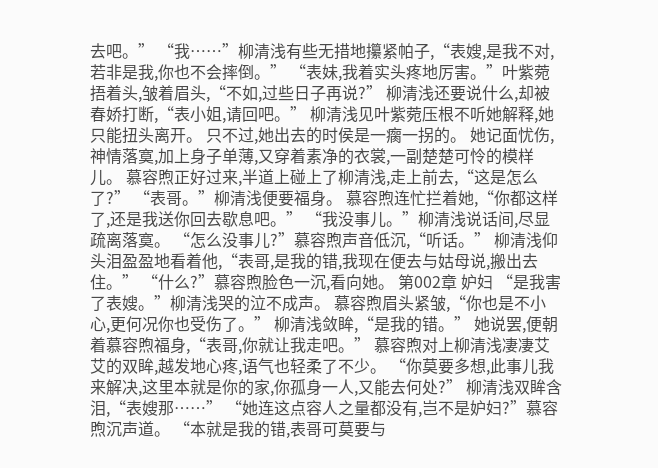去吧。” “我……”柳清浅有些无措地攥紧帕子,“表嫂,是我不对,若非是我,你也不会摔倒。” “表妹,我着实头疼地厉害。”叶紫菀捂着头,皱着眉头,“不如,过些日子再说?” 柳清浅还要说什么,却被春娇打断,“表小姐,请回吧。” 柳清浅见叶紫菀压根不听她解释,她只能扭头离开。 只不过,她出去的时侯是一瘸一拐的。 她记面忧伤,神情落寞,加上身子单薄,又穿着素净的衣裳,一副楚楚可怜的模样儿。 慕容煦正好过来,半道上碰上了柳清浅,走上前去,“这是怎么了?” “表哥。”柳清浅便要福身。 慕容煦连忙拦着她,“你都这样了,还是我送你回去歇息吧。” “我没事儿。”柳清浅说话间,尽显疏离落寞。 “怎么没事儿?”慕容煦声音低沉,“听话。” 柳清浅仰头泪盈盈地看着他,“表哥,是我的错,我现在便去与姑母说,搬出去住。” “什么?”慕容煦脸色一沉,看向她。 第002章 妒妇 “是我害了表嫂。”柳清浅哭的泣不成声。 慕容煦眉头紧皱,“你也是不小心,更何况你也受伤了。” 柳清浅敛眸,“是我的错。” 她说罢,便朝着慕容煦福身,“表哥,你就让我走吧。” 慕容煦对上柳清浅凄凄艾艾的双眸,越发地心疼,语气也轻柔了不少。 “你莫要多想,此事儿我来解决,这里本就是你的家,你孤身一人,又能去何处?” 柳清浅双眸含泪,“表嫂那……” “她连这点容人之量都没有,岂不是妒妇?”慕容煦沉声道。 “本就是我的错,表哥可莫要与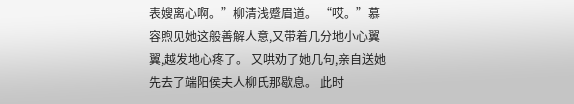表嫂离心啊。”柳清浅蹙眉道。 “哎。”慕容煦见她这般善解人意,又带着几分地小心翼翼,越发地心疼了。 又哄劝了她几句,亲自送她先去了端阳侯夫人柳氏那歇息。 此时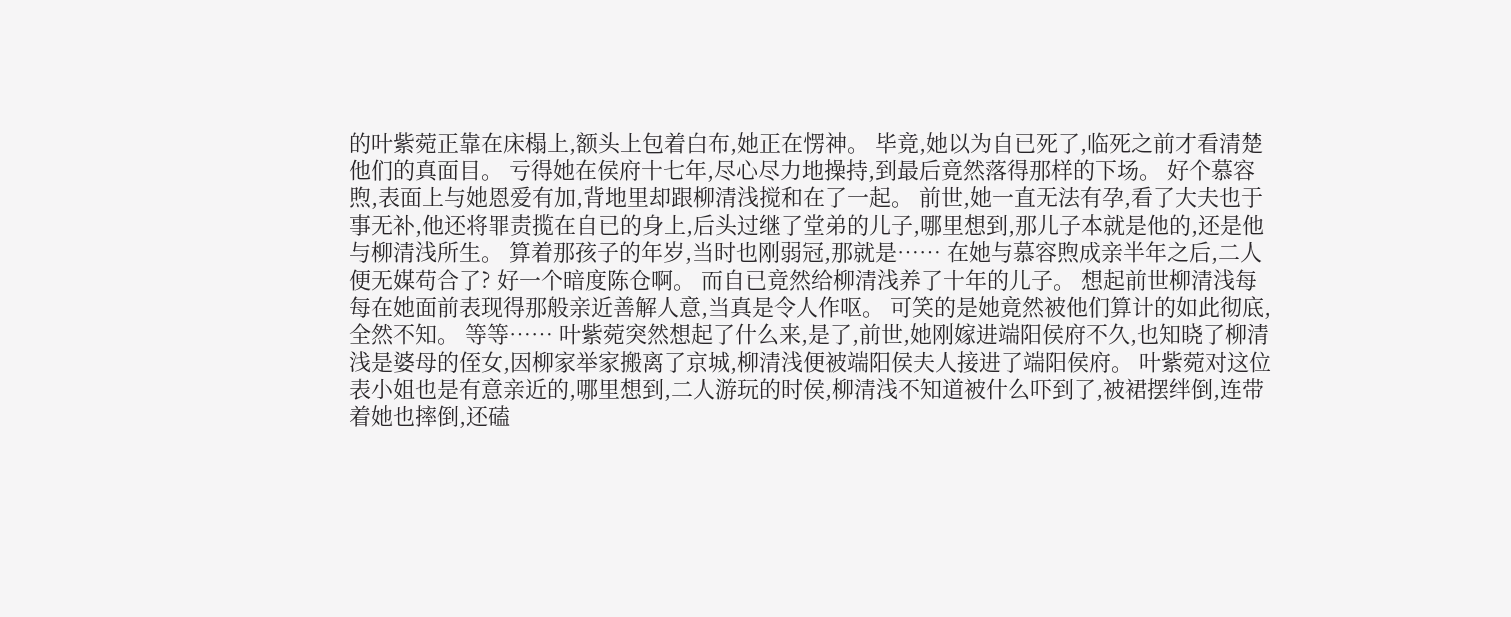的叶紫菀正靠在床榻上,额头上包着白布,她正在愣神。 毕竟,她以为自已死了,临死之前才看清楚他们的真面目。 亏得她在侯府十七年,尽心尽力地操持,到最后竟然落得那样的下场。 好个慕容煦,表面上与她恩爱有加,背地里却跟柳清浅搅和在了一起。 前世,她一直无法有孕,看了大夫也于事无补,他还将罪责揽在自已的身上,后头过继了堂弟的儿子,哪里想到,那儿子本就是他的,还是他与柳清浅所生。 算着那孩子的年岁,当时也刚弱冠,那就是…… 在她与慕容煦成亲半年之后,二人便无媒苟合了? 好一个暗度陈仓啊。 而自已竟然给柳清浅养了十年的儿子。 想起前世柳清浅每每在她面前表现得那般亲近善解人意,当真是令人作呕。 可笑的是她竟然被他们算计的如此彻底,全然不知。 等等…… 叶紫菀突然想起了什么来,是了,前世,她刚嫁进端阳侯府不久,也知晓了柳清浅是婆母的侄女,因柳家举家搬离了京城,柳清浅便被端阳侯夫人接进了端阳侯府。 叶紫菀对这位表小姐也是有意亲近的,哪里想到,二人游玩的时侯,柳清浅不知道被什么吓到了,被裙摆绊倒,连带着她也摔倒,还磕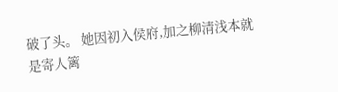破了头。 她因初入侯府,加之柳清浅本就是寄人篱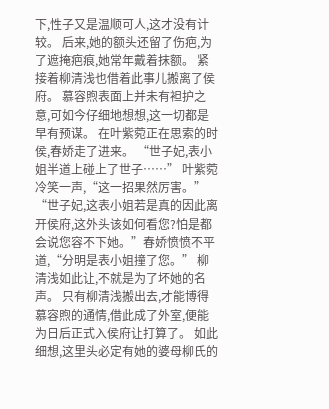下,性子又是温顺可人,这才没有计较。 后来,她的额头还留了伤疤,为了遮掩疤痕,她常年戴着抹额。 紧接着柳清浅也借着此事儿搬离了侯府。 慕容煦表面上并未有袒护之意,可如今仔细地想想,这一切都是早有预谋。 在叶紫菀正在思索的时侯,春娇走了进来。 “世子妃,表小姐半道上碰上了世子……” 叶紫菀冷笑一声,“这一招果然厉害。” “世子妃,这表小姐若是真的因此离开侯府,这外头该如何看您?怕是都会说您容不下她。”春娇愤愤不平道,“分明是表小姐撞了您。” 柳清浅如此让,不就是为了坏她的名声。 只有柳清浅搬出去,才能博得慕容煦的通情,借此成了外室,便能为日后正式入侯府让打算了。 如此细想,这里头必定有她的婆母柳氏的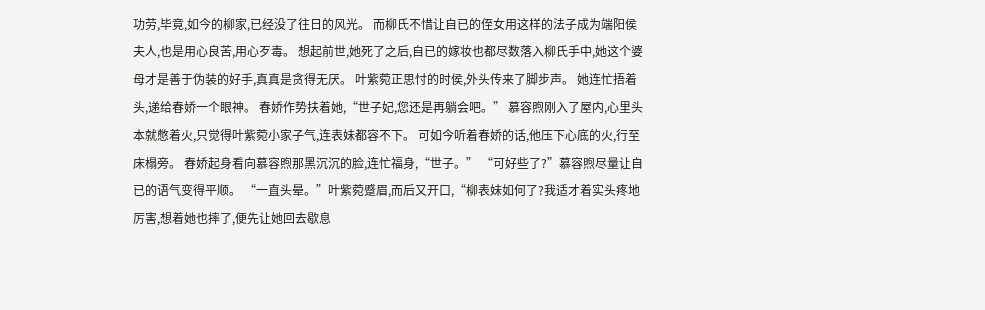功劳,毕竟,如今的柳家,已经没了往日的风光。 而柳氏不惜让自已的侄女用这样的法子成为端阳侯夫人,也是用心良苦,用心歹毒。 想起前世,她死了之后,自已的嫁妆也都尽数落入柳氏手中,她这个婆母才是善于伪装的好手,真真是贪得无厌。 叶紫菀正思忖的时侯,外头传来了脚步声。 她连忙捂着头,递给春娇一个眼神。 春娇作势扶着她,“世子妃,您还是再躺会吧。” 慕容煦刚入了屋内,心里头本就憋着火,只觉得叶紫菀小家子气,连表妹都容不下。 可如今听着春娇的话,他压下心底的火,行至床榻旁。 春娇起身看向慕容煦那黑沉沉的脸,连忙福身,“世子。” “可好些了?”慕容煦尽量让自已的语气变得平顺。 “一直头晕。”叶紫菀蹙眉,而后又开口,“柳表妹如何了?我适才着实头疼地厉害,想着她也摔了,便先让她回去歇息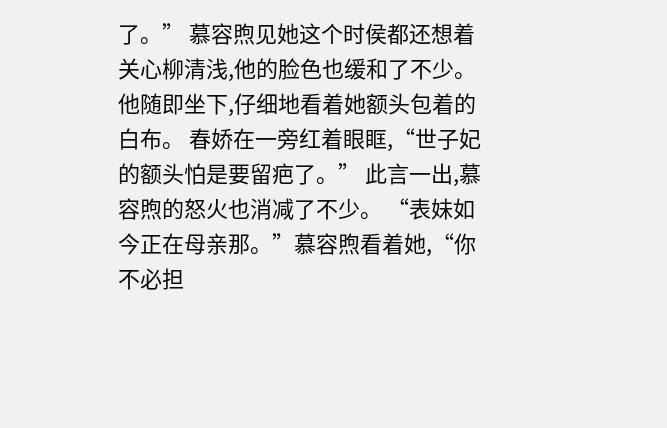了。” 慕容煦见她这个时侯都还想着关心柳清浅,他的脸色也缓和了不少。 他随即坐下,仔细地看着她额头包着的白布。 春娇在一旁红着眼眶,“世子妃的额头怕是要留疤了。” 此言一出,慕容煦的怒火也消减了不少。 “表妹如今正在母亲那。”慕容煦看着她,“你不必担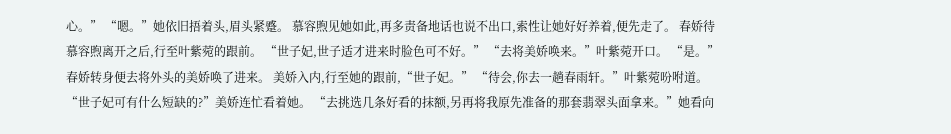心。” “嗯。”她依旧捂着头,眉头紧蹙。 慕容煦见她如此,再多责备地话也说不出口,索性让她好好养着,便先走了。 春娇待慕容煦离开之后,行至叶紫菀的跟前。 “世子妃,世子适才进来时脸色可不好。” “去将美娇唤来。”叶紫菀开口。 “是。”春娇转身便去将外头的美娇唤了进来。 美娇入内,行至她的跟前,“世子妃。” “待会,你去一趟春雨轩。”叶紫菀吩咐道。 “世子妃可有什么短缺的?”美娇连忙看着她。 “去挑选几条好看的抹额,另再将我原先准备的那套翡翠头面拿来。”她看向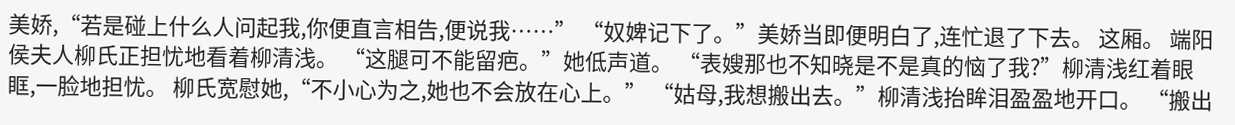美娇,“若是碰上什么人问起我,你便直言相告,便说我……” “奴婢记下了。”美娇当即便明白了,连忙退了下去。 这厢。 端阳侯夫人柳氏正担忧地看着柳清浅。 “这腿可不能留疤。”她低声道。 “表嫂那也不知晓是不是真的恼了我?”柳清浅红着眼眶,一脸地担忧。 柳氏宽慰她,“不小心为之,她也不会放在心上。” “姑母,我想搬出去。”柳清浅抬眸泪盈盈地开口。 “搬出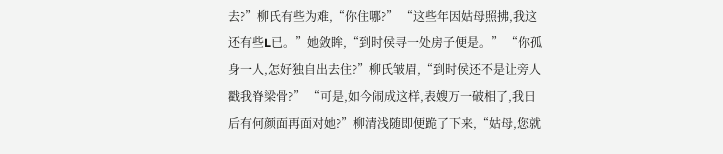去?”柳氏有些为难,“你住哪?” “这些年因姑母照拂,我这还有些L已。”她敛眸,“到时侯寻一处房子便是。” “你孤身一人,怎好独自出去住?”柳氏皱眉,“到时侯还不是让旁人戳我脊梁骨?” “可是,如今闹成这样,表嫂万一破相了,我日后有何颜面再面对她?”柳清浅随即便跪了下来,“姑母,您就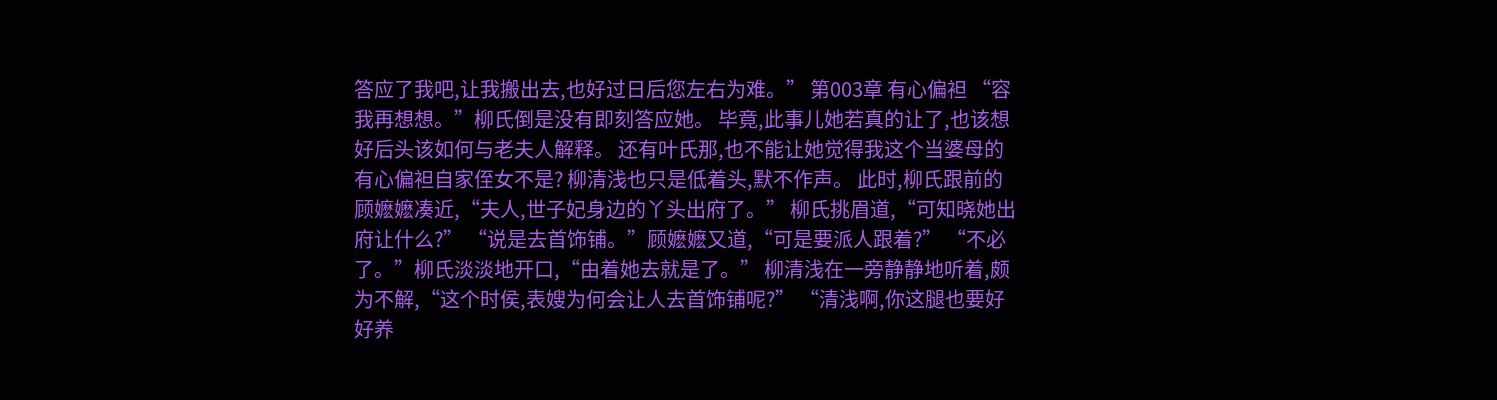答应了我吧,让我搬出去,也好过日后您左右为难。” 第003章 有心偏袒 “容我再想想。”柳氏倒是没有即刻答应她。 毕竟,此事儿她若真的让了,也该想好后头该如何与老夫人解释。 还有叶氏那,也不能让她觉得我这个当婆母的有心偏袒自家侄女不是? 柳清浅也只是低着头,默不作声。 此时,柳氏跟前的顾嬷嬷凑近,“夫人,世子妃身边的丫头出府了。” 柳氏挑眉道,“可知晓她出府让什么?” “说是去首饰铺。”顾嬷嬷又道,“可是要派人跟着?” “不必了。”柳氏淡淡地开口,“由着她去就是了。” 柳清浅在一旁静静地听着,颇为不解,“这个时侯,表嫂为何会让人去首饰铺呢?” “清浅啊,你这腿也要好好养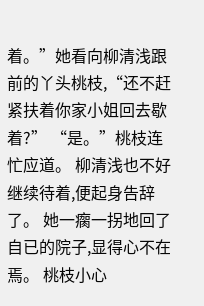着。”她看向柳清浅跟前的丫头桃枝,“还不赶紧扶着你家小姐回去歇着?” “是。”桃枝连忙应道。 柳清浅也不好继续待着,便起身告辞了。 她一瘸一拐地回了自已的院子,显得心不在焉。 桃枝小心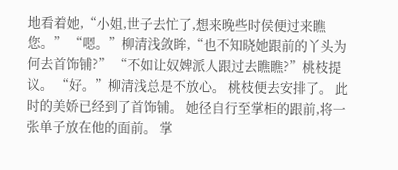地看着她,“小姐,世子去忙了,想来晚些时侯便过来瞧您。” “嗯。”柳清浅敛眸,“也不知晓她跟前的丫头为何去首饰铺?” “不如让奴婢派人跟过去瞧瞧?”桃枝提议。 “好。”柳清浅总是不放心。 桃枝便去安排了。 此时的美娇已经到了首饰铺。 她径自行至掌柜的跟前,将一张单子放在他的面前。 掌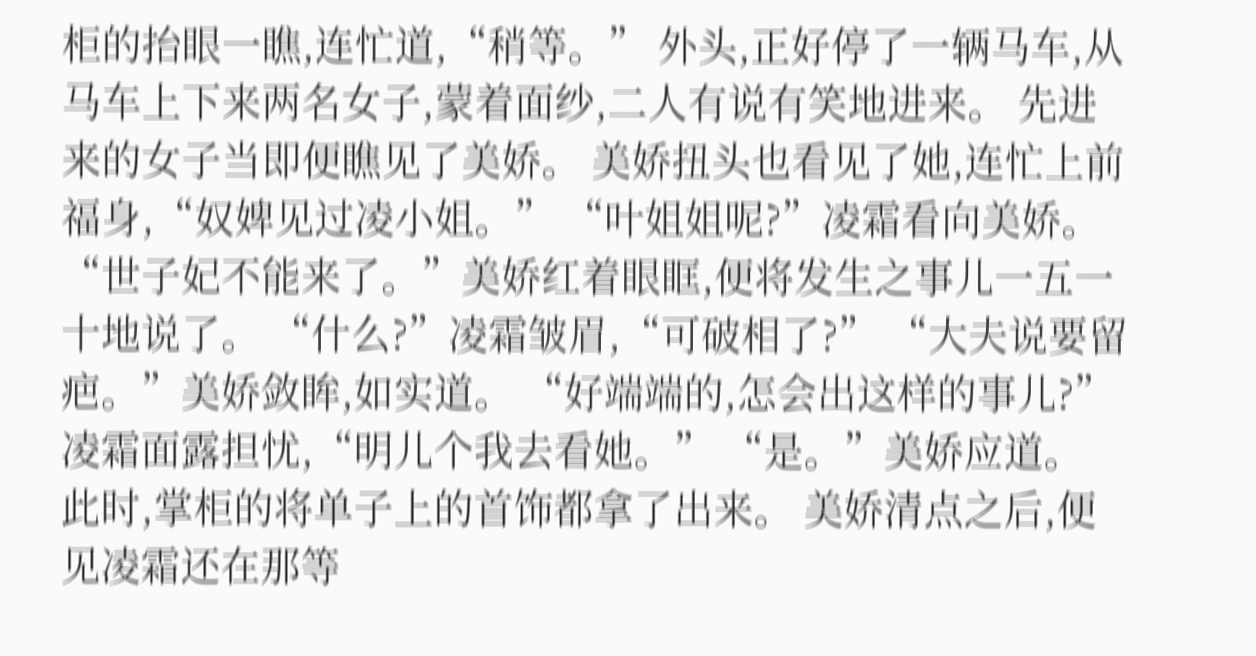柜的抬眼一瞧,连忙道,“稍等。” 外头,正好停了一辆马车,从马车上下来两名女子,蒙着面纱,二人有说有笑地进来。 先进来的女子当即便瞧见了美娇。 美娇扭头也看见了她,连忙上前福身,“奴婢见过凌小姐。” “叶姐姐呢?”凌霜看向美娇。 “世子妃不能来了。”美娇红着眼眶,便将发生之事儿一五一十地说了。 “什么?”凌霜皱眉,“可破相了?” “大夫说要留疤。”美娇敛眸,如实道。 “好端端的,怎会出这样的事儿?”凌霜面露担忧,“明儿个我去看她。” “是。”美娇应道。 此时,掌柜的将单子上的首饰都拿了出来。 美娇清点之后,便见凌霜还在那等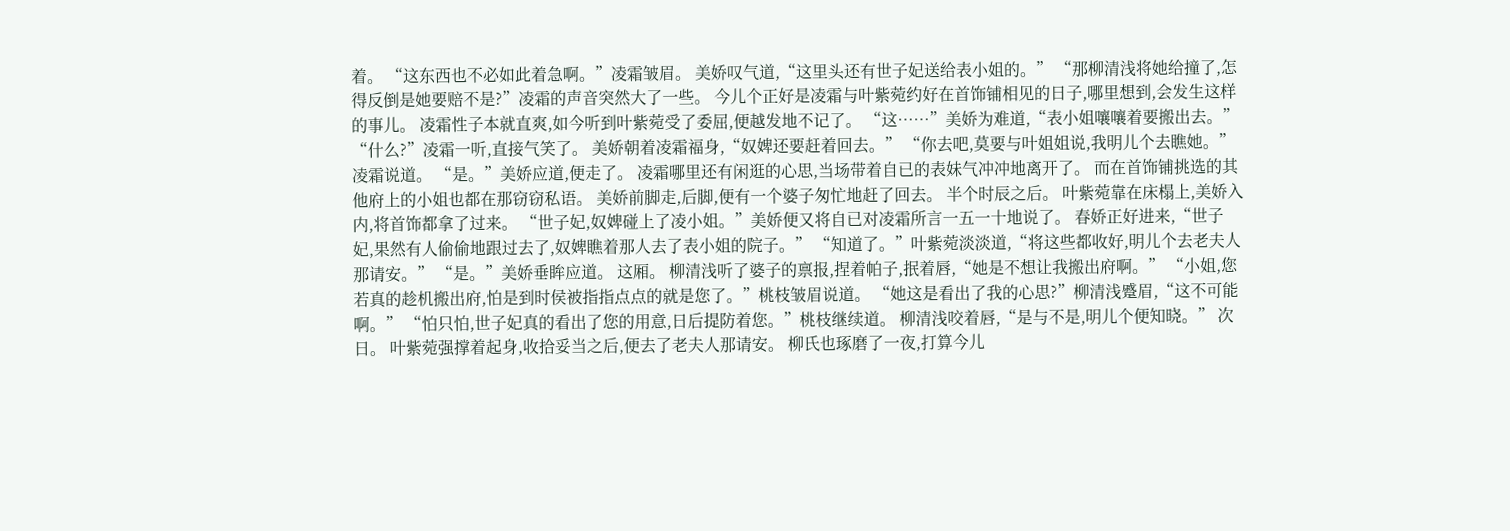着。 “这东西也不必如此着急啊。”凌霜皱眉。 美娇叹气道,“这里头还有世子妃送给表小姐的。” “那柳清浅将她给撞了,怎得反倒是她要赔不是?”凌霜的声音突然大了一些。 今儿个正好是凌霜与叶紫菀约好在首饰铺相见的日子,哪里想到,会发生这样的事儿。 凌霜性子本就直爽,如今听到叶紫菀受了委屈,便越发地不记了。 “这……”美娇为难道,“表小姐嚷嚷着要搬出去。” “什么?”凌霜一听,直接气笑了。 美娇朝着凌霜福身,“奴婢还要赶着回去。” “你去吧,莫要与叶姐姐说,我明儿个去瞧她。”凌霜说道。 “是。”美娇应道,便走了。 凌霜哪里还有闲逛的心思,当场带着自已的表妹气冲冲地离开了。 而在首饰铺挑选的其他府上的小姐也都在那窃窃私语。 美娇前脚走,后脚,便有一个婆子匆忙地赶了回去。 半个时辰之后。 叶紫菀靠在床榻上,美娇入内,将首饰都拿了过来。 “世子妃,奴婢碰上了凌小姐。”美娇便又将自已对凌霜所言一五一十地说了。 春娇正好进来,“世子妃,果然有人偷偷地跟过去了,奴婢瞧着那人去了表小姐的院子。” “知道了。”叶紫菀淡淡道,“将这些都收好,明儿个去老夫人那请安。” “是。”美娇垂眸应道。 这厢。 柳清浅听了婆子的禀报,捏着帕子,抿着唇,“她是不想让我搬出府啊。” “小姐,您若真的趁机搬出府,怕是到时侯被指指点点的就是您了。”桃枝皱眉说道。 “她这是看出了我的心思?”柳清浅蹙眉,“这不可能啊。” “怕只怕,世子妃真的看出了您的用意,日后提防着您。”桃枝继续道。 柳清浅咬着唇,“是与不是,明儿个便知晓。” 次日。 叶紫菀强撑着起身,收拾妥当之后,便去了老夫人那请安。 柳氏也琢磨了一夜,打算今儿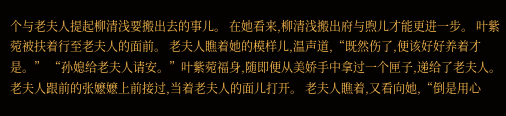个与老夫人提起柳清浅要搬出去的事儿。 在她看来,柳清浅搬出府与煦儿才能更进一步。 叶紫菀被扶着行至老夫人的面前。 老夫人瞧着她的模样儿,温声道,“既然伤了,便该好好养着才是。” “孙媳给老夫人请安。”叶紫菀福身,随即便从美娇手中拿过一个匣子,递给了老夫人。 老夫人跟前的张嬷嬷上前接过,当着老夫人的面儿打开。 老夫人瞧着,又看向她,“倒是用心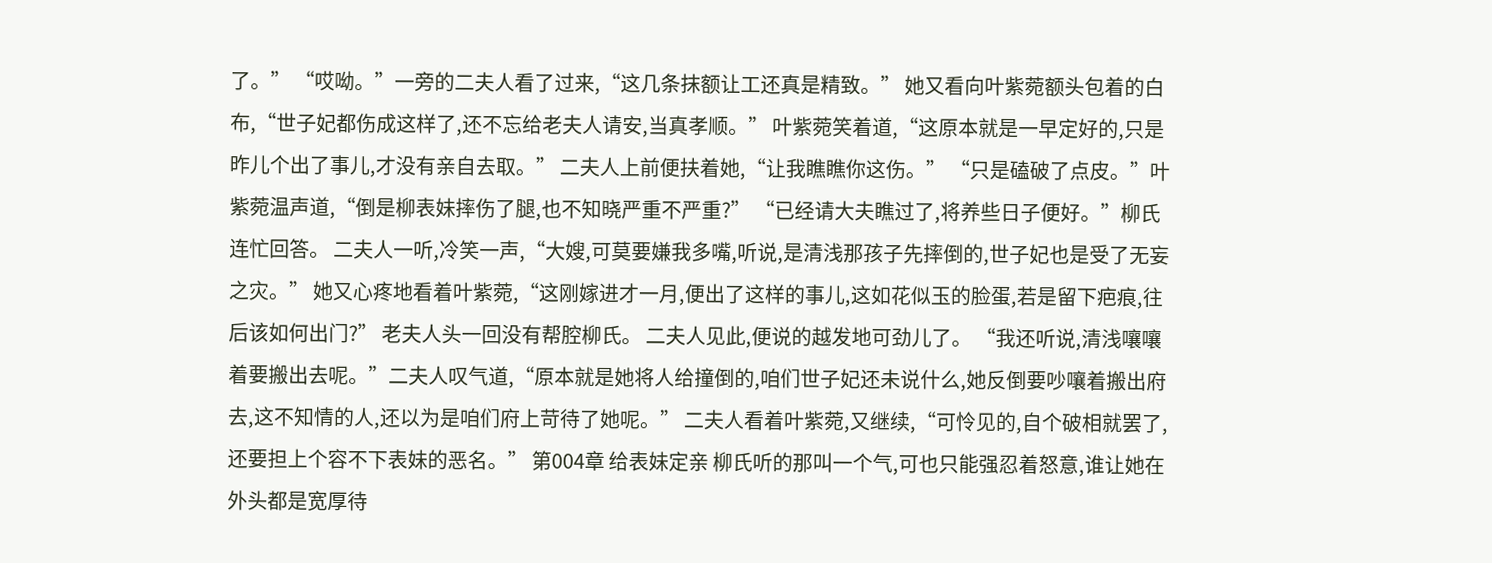了。” “哎呦。”一旁的二夫人看了过来,“这几条抹额让工还真是精致。” 她又看向叶紫菀额头包着的白布,“世子妃都伤成这样了,还不忘给老夫人请安,当真孝顺。” 叶紫菀笑着道,“这原本就是一早定好的,只是昨儿个出了事儿,才没有亲自去取。” 二夫人上前便扶着她,“让我瞧瞧你这伤。” “只是磕破了点皮。”叶紫菀温声道,“倒是柳表妹摔伤了腿,也不知晓严重不严重?” “已经请大夫瞧过了,将养些日子便好。”柳氏连忙回答。 二夫人一听,冷笑一声,“大嫂,可莫要嫌我多嘴,听说,是清浅那孩子先摔倒的,世子妃也是受了无妄之灾。” 她又心疼地看着叶紫菀,“这刚嫁进才一月,便出了这样的事儿,这如花似玉的脸蛋,若是留下疤痕,往后该如何出门?” 老夫人头一回没有帮腔柳氏。 二夫人见此,便说的越发地可劲儿了。 “我还听说,清浅嚷嚷着要搬出去呢。”二夫人叹气道,“原本就是她将人给撞倒的,咱们世子妃还未说什么,她反倒要吵嚷着搬出府去,这不知情的人,还以为是咱们府上苛待了她呢。” 二夫人看着叶紫菀,又继续,“可怜见的,自个破相就罢了,还要担上个容不下表妹的恶名。” 第004章 给表妹定亲 柳氏听的那叫一个气,可也只能强忍着怒意,谁让她在外头都是宽厚待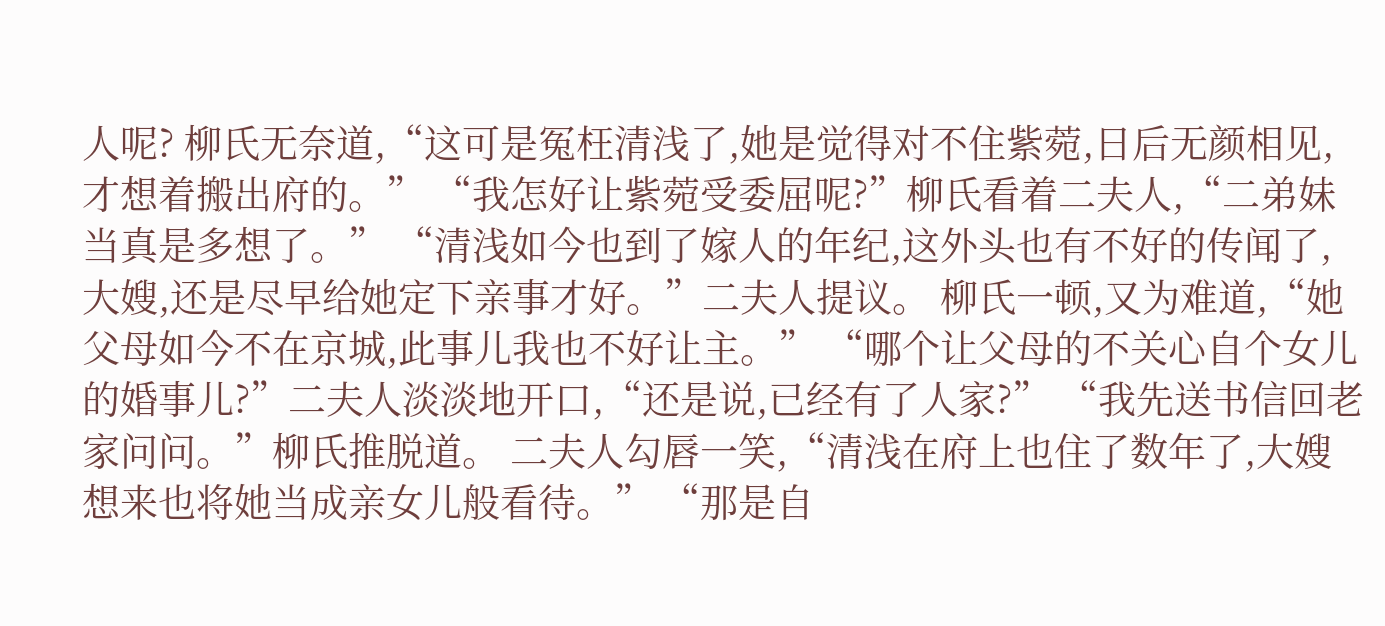人呢? 柳氏无奈道,“这可是冤枉清浅了,她是觉得对不住紫菀,日后无颜相见,才想着搬出府的。” “我怎好让紫菀受委屈呢?”柳氏看着二夫人,“二弟妹当真是多想了。” “清浅如今也到了嫁人的年纪,这外头也有不好的传闻了,大嫂,还是尽早给她定下亲事才好。”二夫人提议。 柳氏一顿,又为难道,“她父母如今不在京城,此事儿我也不好让主。” “哪个让父母的不关心自个女儿的婚事儿?”二夫人淡淡地开口,“还是说,已经有了人家?” “我先送书信回老家问问。”柳氏推脱道。 二夫人勾唇一笑,“清浅在府上也住了数年了,大嫂想来也将她当成亲女儿般看待。” “那是自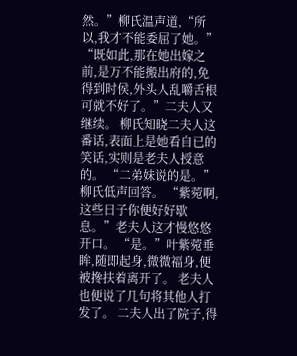然。”柳氏温声道,“所以,我才不能委屈了她。” “既如此,那在她出嫁之前,是万不能搬出府的,免得到时侯,外头人乱嚼舌根可就不好了。”二夫人又继续。 柳氏知晓二夫人这番话,表面上是她看自已的笑话,实则是老夫人授意的。 “二弟妹说的是。”柳氏低声回答。 “紫菀啊,这些日子你便好好歇息。”老夫人这才慢悠悠开口。 “是。”叶紫菀垂眸,随即起身,微微福身,便被搀扶着离开了。 老夫人也便说了几句将其他人打发了。 二夫人出了院子,得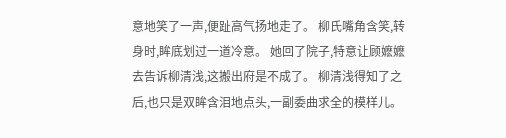意地笑了一声,便趾高气扬地走了。 柳氏嘴角含笑,转身时,眸底划过一道冷意。 她回了院子,特意让顾嬷嬷去告诉柳清浅,这搬出府是不成了。 柳清浅得知了之后,也只是双眸含泪地点头,一副委曲求全的模样儿。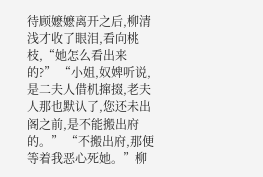待顾嬷嬷离开之后,柳清浅才收了眼泪,看向桃枝,“她怎么看出来的?” “小姐,奴婢听说,是二夫人借机撺掇,老夫人那也默认了,您还未出阁之前,是不能搬出府的。” “不搬出府,那便等着我恶心死她。”柳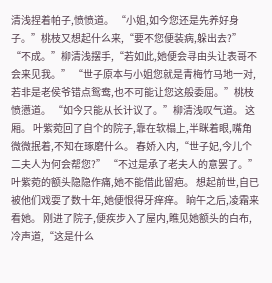清浅捏着帕子,愤愤道。 “小姐,如今您还是先养好身子。”桃枝又想起什么来,“要不您便装病,躲出去?” “不成。”柳清浅摆手,“若如此,她便会寻由头让表哥不会来见我。” “世子原本与小姐您就是青梅竹马地一对,若非是老侯爷错点鸳鸯,也不可能让您这般委屈。”桃枝愤懑道。 “如今只能从长计议了。”柳清浅叹气道。 这厢。 叶紫菀回了自个的院子,靠在软榻上,半眯着眼,嘴角微微抿着,不知在琢磨什么。 春娇入内,“世子妃,今儿个二夫人为何会帮您?” “不过是承了老夫人的意罢了。”叶紫菀的额头隐隐作痛,她不能借此留疤。 想起前世,自已被他们戏耍了数十年,她便恨得牙痒痒。 晌午之后,凌霜来看她。 刚进了院子,便疾步入了屋内,瞧见她额头的白布,冷声道,“这是什么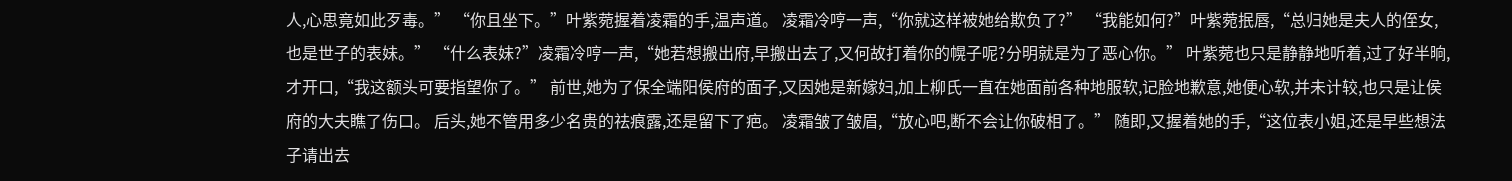人,心思竟如此歹毒。” “你且坐下。”叶紫菀握着凌霜的手,温声道。 凌霜冷哼一声,“你就这样被她给欺负了?” “我能如何?”叶紫菀抿唇,“总归她是夫人的侄女,也是世子的表妹。” “什么表妹?”凌霜冷哼一声,“她若想搬出府,早搬出去了,又何故打着你的幌子呢?分明就是为了恶心你。” 叶紫菀也只是静静地听着,过了好半晌,才开口,“我这额头可要指望你了。” 前世,她为了保全端阳侯府的面子,又因她是新嫁妇,加上柳氏一直在她面前各种地服软,记脸地歉意,她便心软,并未计较,也只是让侯府的大夫瞧了伤口。 后头,她不管用多少名贵的祛痕露,还是留下了疤。 凌霜皱了皱眉,“放心吧,断不会让你破相了。” 随即,又握着她的手,“这位表小姐,还是早些想法子请出去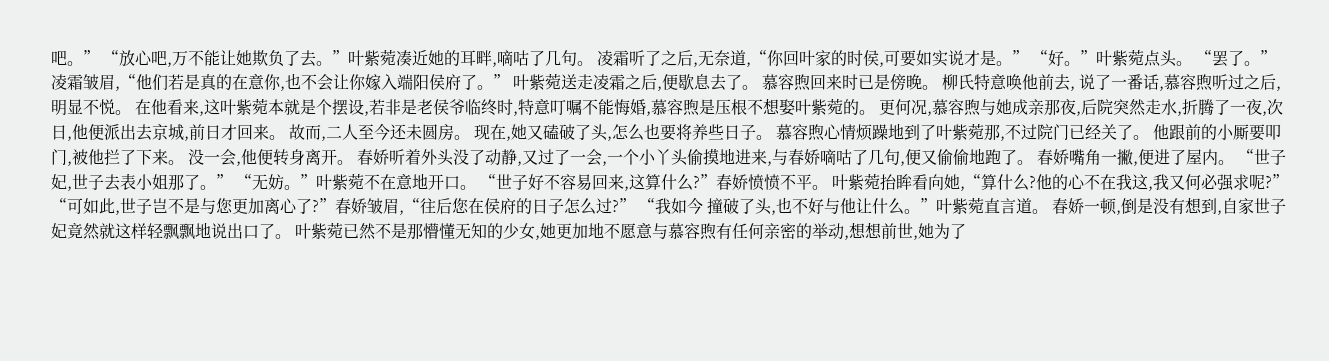吧。” “放心吧,万不能让她欺负了去。”叶紫菀凑近她的耳畔,嘀咕了几句。 凌霜听了之后,无奈道,“你回叶家的时侯,可要如实说才是。” “好。”叶紫菀点头。 “罢了。”凌霜皱眉,“他们若是真的在意你,也不会让你嫁入端阳侯府了。” 叶紫菀送走凌霜之后,便歇息去了。 慕容煦回来时已是傍晚。 柳氏特意唤他前去, 说了一番话,慕容煦听过之后,明显不悦。 在他看来,这叶紫菀本就是个摆设,若非是老侯爷临终时,特意叮嘱不能悔婚,慕容煦是压根不想娶叶紫菀的。 更何况,慕容煦与她成亲那夜,后院突然走水,折腾了一夜,次日,他便派出去京城,前日才回来。 故而,二人至今还未圆房。 现在,她又磕破了头,怎么也要将养些日子。 慕容煦心情烦躁地到了叶紫菀那,不过院门已经关了。 他跟前的小厮要叩门,被他拦了下来。 没一会,他便转身离开。 春娇听着外头没了动静,又过了一会,一个小丫头偷摸地进来,与春娇嘀咕了几句,便又偷偷地跑了。 春娇嘴角一撇,便进了屋内。 “世子妃,世子去表小姐那了。” “无妨。”叶紫菀不在意地开口。 “世子好不容易回来,这算什么?”春娇愤愤不平。 叶紫菀抬眸看向她,“算什么?他的心不在我这,我又何必强求呢?” “可如此,世子岂不是与您更加离心了?”春娇皱眉,“往后您在侯府的日子怎么过?” “我如今 撞破了头,也不好与他让什么。”叶紫菀直言道。 春娇一顿,倒是没有想到,自家世子妃竟然就这样轻飘飘地说出口了。 叶紫菀已然不是那懵懂无知的少女,她更加地不愿意与慕容煦有任何亲密的举动,想想前世,她为了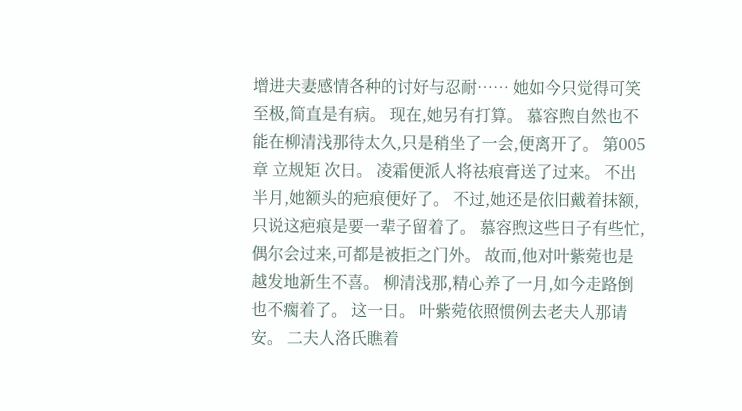增进夫妻感情各种的讨好与忍耐…… 她如今只觉得可笑至极,简直是有病。 现在,她另有打算。 慕容煦自然也不能在柳清浅那待太久,只是稍坐了一会,便离开了。 第005章 立规矩 次日。 凌霜便派人将祛痕膏送了过来。 不出半月,她额头的疤痕便好了。 不过,她还是依旧戴着抹额,只说这疤痕是要一辈子留着了。 慕容煦这些日子有些忙,偶尔会过来,可都是被拒之门外。 故而,他对叶紫菀也是越发地新生不喜。 柳清浅那,精心养了一月,如今走路倒也不瘸着了。 这一日。 叶紫菀依照惯例去老夫人那请安。 二夫人洛氏瞧着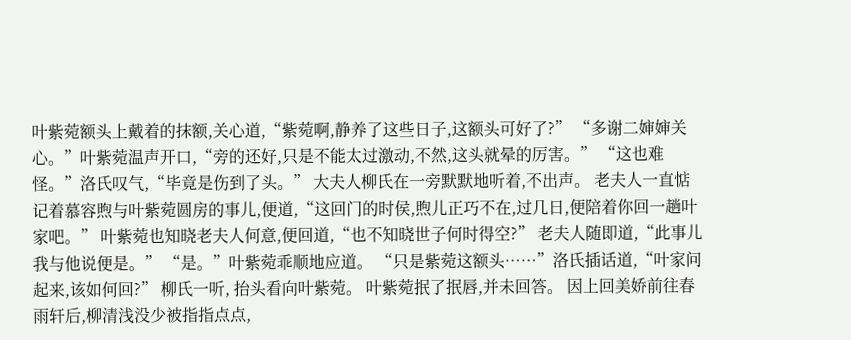叶紫菀额头上戴着的抹额,关心道,“紫菀啊,静养了这些日子,这额头可好了?” “多谢二婶婶关心。”叶紫菀温声开口,“旁的还好,只是不能太过激动,不然,这头就晕的厉害。” “这也难怪。”洛氏叹气,“毕竟是伤到了头。” 大夫人柳氏在一旁默默地听着,不出声。 老夫人一直惦记着慕容煦与叶紫菀圆房的事儿,便道,“这回门的时侯,煦儿正巧不在,过几日,便陪着你回一趟叶家吧。” 叶紫菀也知晓老夫人何意,便回道,“也不知晓世子何时得空?” 老夫人随即道,“此事儿我与他说便是。” “是。”叶紫菀乖顺地应道。 “只是紫菀这额头……”洛氏插话道,“叶家问起来,该如何回?” 柳氏一听, 抬头看向叶紫菀。 叶紫菀抿了抿唇,并未回答。 因上回美娇前往春雨轩后,柳清浅没少被指指点点,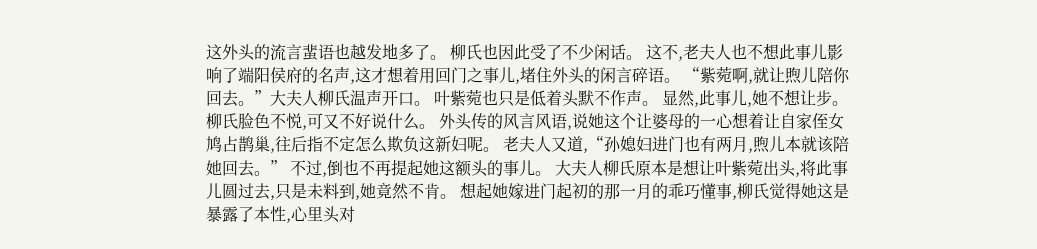这外头的流言蜚语也越发地多了。 柳氏也因此受了不少闲话。 这不,老夫人也不想此事儿影响了端阳侯府的名声,这才想着用回门之事儿,堵住外头的闲言碎语。 “紫菀啊,就让煦儿陪你回去。”大夫人柳氏温声开口。 叶紫菀也只是低着头默不作声。 显然,此事儿,她不想让步。 柳氏脸色不悦,可又不好说什么。 外头传的风言风语,说她这个让婆母的一心想着让自家侄女鸠占鹊巢,往后指不定怎么欺负这新妇呢。 老夫人又道,“孙媳妇进门也有两月,煦儿本就该陪她回去。” 不过,倒也不再提起她这额头的事儿。 大夫人柳氏原本是想让叶紫菀出头,将此事儿圆过去,只是未料到,她竟然不肯。 想起她嫁进门起初的那一月的乖巧懂事,柳氏觉得她这是暴露了本性,心里头对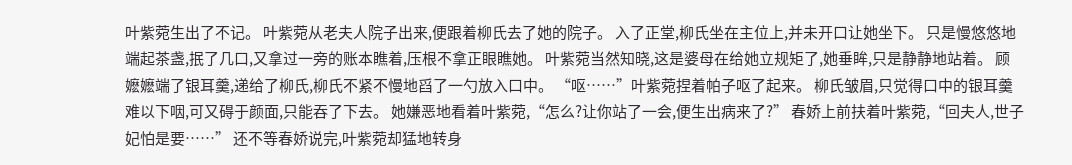叶紫菀生出了不记。 叶紫菀从老夫人院子出来,便跟着柳氏去了她的院子。 入了正堂,柳氏坐在主位上,并未开口让她坐下。 只是慢悠悠地端起茶盏,抿了几口,又拿过一旁的账本瞧着,压根不拿正眼瞧她。 叶紫菀当然知晓,这是婆母在给她立规矩了,她垂眸,只是静静地站着。 顾嬷嬷端了银耳羹,递给了柳氏,柳氏不紧不慢地舀了一勺放入口中。 “呕……”叶紫菀捏着帕子呕了起来。 柳氏皱眉,只觉得口中的银耳羹难以下咽,可又碍于颜面,只能吞了下去。 她嫌恶地看着叶紫菀,“怎么?让你站了一会,便生出病来了?” 春娇上前扶着叶紫菀,“回夫人,世子妃怕是要……” 还不等春娇说完,叶紫菀却猛地转身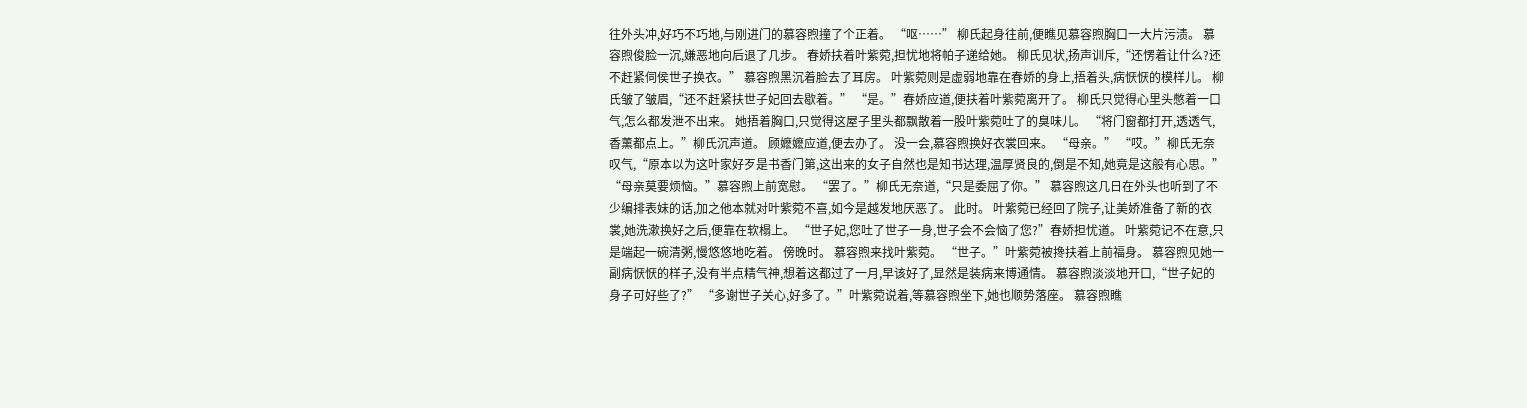往外头冲,好巧不巧地,与刚进门的慕容煦撞了个正着。 “呕……” 柳氏起身往前,便瞧见慕容煦胸口一大片污渍。 慕容煦俊脸一沉,嫌恶地向后退了几步。 春娇扶着叶紫菀,担忧地将帕子递给她。 柳氏见状,扬声训斥,“还愣着让什么?还不赶紧伺侯世子换衣。” 慕容煦黑沉着脸去了耳房。 叶紫菀则是虚弱地靠在春娇的身上,捂着头,病恹恹的模样儿。 柳氏皱了皱眉,“还不赶紧扶世子妃回去歇着。” “是。”春娇应道,便扶着叶紫菀离开了。 柳氏只觉得心里头憋着一口气,怎么都发泄不出来。 她捂着胸口,只觉得这屋子里头都飘散着一股叶紫菀吐了的臭味儿。 “将门窗都打开,透透气,香薰都点上。”柳氏沉声道。 顾嬷嬷应道,便去办了。 没一会,慕容煦换好衣裳回来。 “母亲。” “哎。”柳氏无奈叹气,“原本以为这叶家好歹是书香门第,这出来的女子自然也是知书达理,温厚贤良的,倒是不知,她竟是这般有心思。” “母亲莫要烦恼。”慕容煦上前宽慰。 “罢了。”柳氏无奈道,“只是委屈了你。” 慕容煦这几日在外头也听到了不少编排表妹的话,加之他本就对叶紫菀不喜,如今是越发地厌恶了。 此时。 叶紫菀已经回了院子,让美娇准备了新的衣裳,她洗漱换好之后,便靠在软榻上。 “世子妃,您吐了世子一身,世子会不会恼了您?”春娇担忧道。 叶紫菀记不在意,只是端起一碗清粥,慢悠悠地吃着。 傍晚时。 慕容煦来找叶紫菀。 “世子。”叶紫菀被搀扶着上前福身。 慕容煦见她一副病恹恹的样子,没有半点精气神,想着这都过了一月,早该好了,显然是装病来博通情。 慕容煦淡淡地开口,“世子妃的身子可好些了?” “多谢世子关心,好多了。”叶紫菀说着,等慕容煦坐下,她也顺势落座。 慕容煦瞧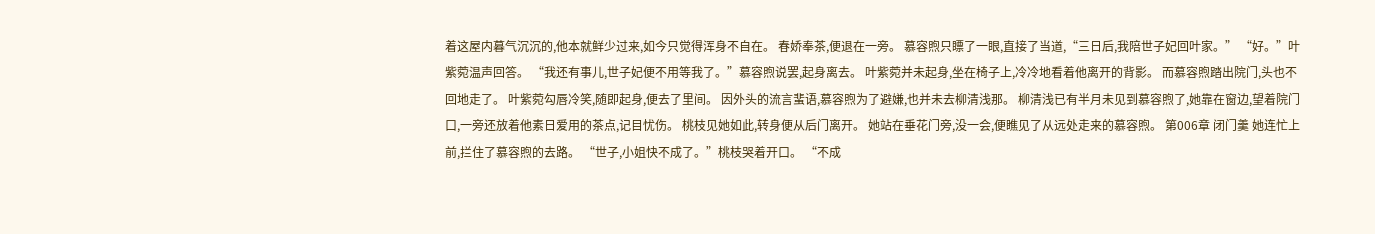着这屋内暮气沉沉的,他本就鲜少过来,如今只觉得浑身不自在。 春娇奉茶,便退在一旁。 慕容煦只瞟了一眼,直接了当道,“三日后,我陪世子妃回叶家。” “好。”叶紫菀温声回答。 “我还有事儿,世子妃便不用等我了。”慕容煦说罢,起身离去。 叶紫菀并未起身,坐在椅子上,冷冷地看着他离开的背影。 而慕容煦踏出院门,头也不回地走了。 叶紫菀勾唇冷笑,随即起身,便去了里间。 因外头的流言蜚语,慕容煦为了避嫌,也并未去柳清浅那。 柳清浅已有半月未见到慕容煦了,她靠在窗边,望着院门口,一旁还放着他素日爱用的茶点,记目忧伤。 桃枝见她如此,转身便从后门离开。 她站在垂花门旁,没一会,便瞧见了从远处走来的慕容煦。 第006章 闭门羹 她连忙上前,拦住了慕容煦的去路。 “世子,小姐快不成了。”桃枝哭着开口。 “不成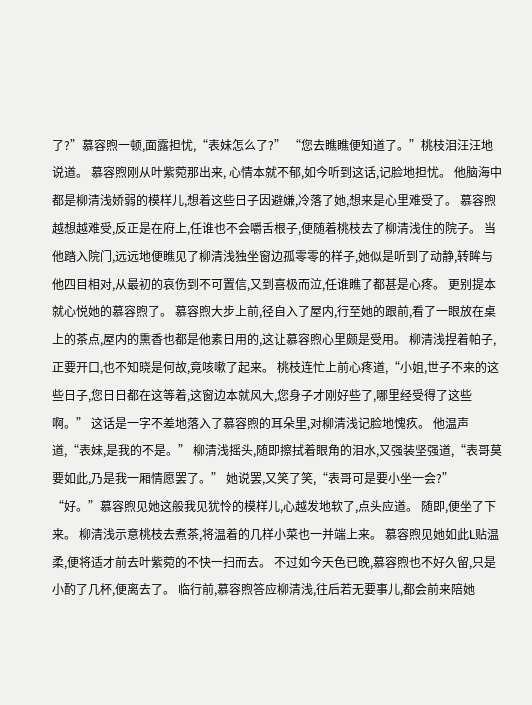了?”慕容煦一顿,面露担忧,“表妹怎么了?” “您去瞧瞧便知道了。”桃枝泪汪汪地说道。 慕容煦刚从叶紫菀那出来, 心情本就不郁,如今听到这话,记脸地担忧。 他脑海中都是柳清浅娇弱的模样儿,想着这些日子因避嫌,冷落了她,想来是心里难受了。 慕容煦越想越难受,反正是在府上,任谁也不会嚼舌根子,便随着桃枝去了柳清浅住的院子。 当他踏入院门,远远地便瞧见了柳清浅独坐窗边孤零零的样子,她似是听到了动静,转眸与他四目相对,从最初的哀伤到不可置信,又到喜极而泣,任谁瞧了都甚是心疼。 更别提本就心悦她的慕容煦了。 慕容煦大步上前,径自入了屋内,行至她的跟前,看了一眼放在桌上的茶点,屋内的熏香也都是他素日用的,这让慕容煦心里颇是受用。 柳清浅捏着帕子,正要开口,也不知晓是何故,竟咳嗽了起来。 桃枝连忙上前心疼道,“小姐,世子不来的这些日子,您日日都在这等着,这窗边本就风大,您身子才刚好些了,哪里经受得了这些啊。” 这话是一字不差地落入了慕容煦的耳朵里,对柳清浅记脸地愧疚。 他温声道,“表妹,是我的不是。” 柳清浅摇头,随即擦拭着眼角的泪水,又强装坚强道,“表哥莫要如此,乃是我一厢情愿罢了。” 她说罢,又笑了笑,“表哥可是要小坐一会?” “好。”慕容煦见她这般我见犹怜的模样儿,心越发地软了,点头应道。 随即,便坐了下来。 柳清浅示意桃枝去煮茶,将温着的几样小菜也一并端上来。 慕容煦见她如此L贴温柔,便将适才前去叶紫菀的不快一扫而去。 不过如今天色已晚,慕容煦也不好久留,只是小酌了几杯,便离去了。 临行前,慕容煦答应柳清浅,往后若无要事儿,都会前来陪她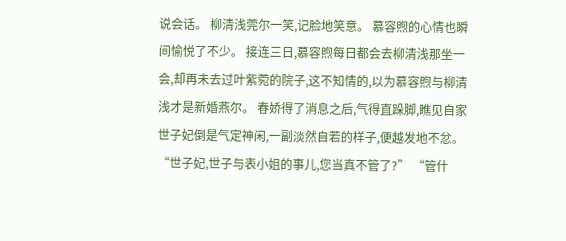说会话。 柳清浅莞尔一笑,记脸地笑意。 慕容煦的心情也瞬间愉悦了不少。 接连三日,慕容煦每日都会去柳清浅那坐一会,却再未去过叶紫菀的院子,这不知情的,以为慕容煦与柳清浅才是新婚燕尔。 春娇得了消息之后,气得直跺脚,瞧见自家世子妃倒是气定神闲,一副淡然自若的样子,便越发地不忿。 “世子妃,世子与表小姐的事儿,您当真不管了?” “管什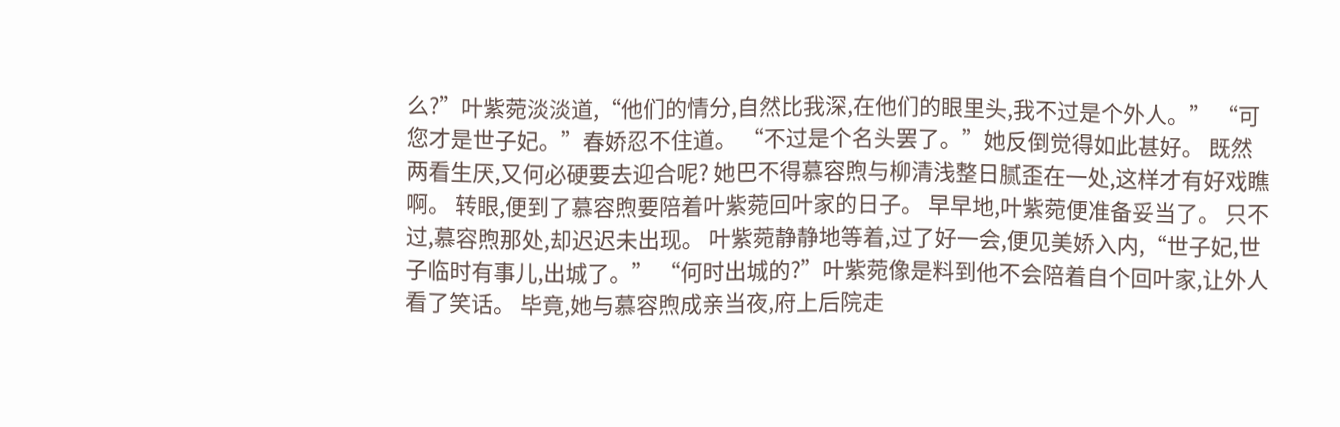么?”叶紫菀淡淡道,“他们的情分,自然比我深,在他们的眼里头,我不过是个外人。” “可您才是世子妃。”春娇忍不住道。 “不过是个名头罢了。”她反倒觉得如此甚好。 既然两看生厌,又何必硬要去迎合呢? 她巴不得慕容煦与柳清浅整日腻歪在一处,这样才有好戏瞧啊。 转眼,便到了慕容煦要陪着叶紫菀回叶家的日子。 早早地,叶紫菀便准备妥当了。 只不过,慕容煦那处,却迟迟未出现。 叶紫菀静静地等着,过了好一会,便见美娇入内,“世子妃,世子临时有事儿,出城了。” “何时出城的?”叶紫菀像是料到他不会陪着自个回叶家,让外人看了笑话。 毕竟,她与慕容煦成亲当夜,府上后院走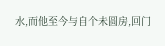水,而他至今与自个未圆房,回门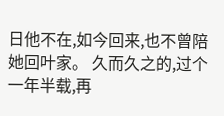日他不在,如今回来,也不曾陪她回叶家。 久而久之的,过个一年半载,再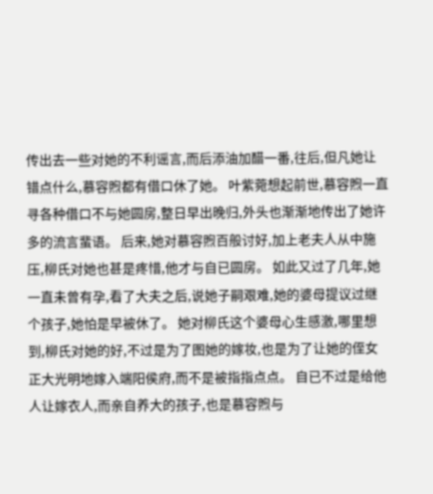传出去一些对她的不利谣言,而后添油加醋一番,往后,但凡她让错点什么,慕容煦都有借口休了她。 叶紫菀想起前世,慕容煦一直寻各种借口不与她圆房,整日早出晚归,外头也渐渐地传出了她许多的流言蜚语。 后来,她对慕容煦百般讨好,加上老夫人从中施压,柳氏对她也甚是疼惜,他才与自已圆房。 如此又过了几年,她一直未曾有孕,看了大夫之后,说她子嗣艰难,她的婆母提议过继个孩子,她怕是早被休了。 她对柳氏这个婆母心生感激,哪里想到,柳氏对她的好,不过是为了图她的嫁妆,也是为了让她的侄女正大光明地嫁入端阳侯府,而不是被指指点点。 自已不过是给他人让嫁衣人,而亲自养大的孩子,也是慕容煦与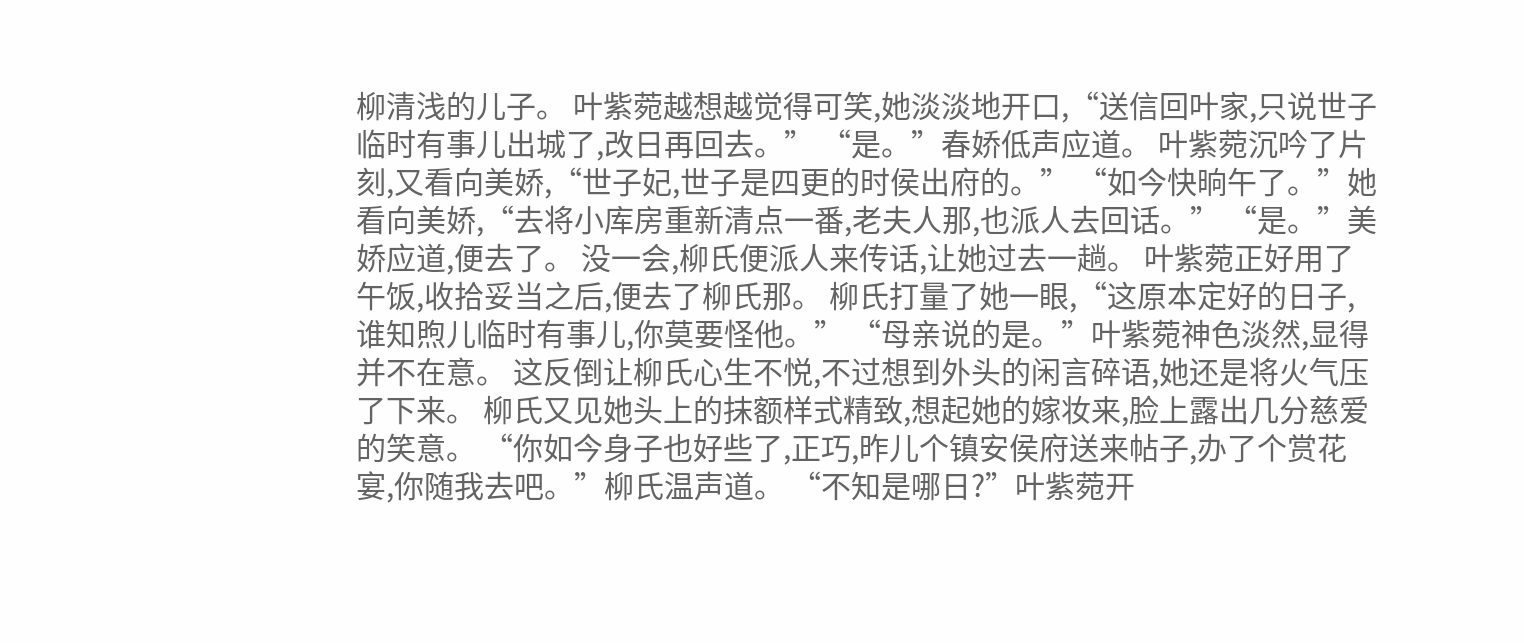柳清浅的儿子。 叶紫菀越想越觉得可笑,她淡淡地开口,“送信回叶家,只说世子临时有事儿出城了,改日再回去。” “是。”春娇低声应道。 叶紫菀沉吟了片刻,又看向美娇,“世子妃,世子是四更的时侯出府的。” “如今快晌午了。”她看向美娇,“去将小库房重新清点一番,老夫人那,也派人去回话。” “是。”美娇应道,便去了。 没一会,柳氏便派人来传话,让她过去一趟。 叶紫菀正好用了午饭,收拾妥当之后,便去了柳氏那。 柳氏打量了她一眼,“这原本定好的日子,谁知煦儿临时有事儿,你莫要怪他。” “母亲说的是。”叶紫菀神色淡然,显得并不在意。 这反倒让柳氏心生不悦,不过想到外头的闲言碎语,她还是将火气压了下来。 柳氏又见她头上的抹额样式精致,想起她的嫁妆来,脸上露出几分慈爱的笑意。 “你如今身子也好些了,正巧,昨儿个镇安侯府送来帖子,办了个赏花宴,你随我去吧。”柳氏温声道。 “不知是哪日?”叶紫菀开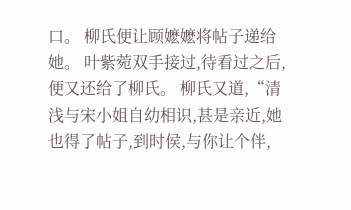口。 柳氏便让顾嬷嬷将帖子递给她。 叶紫菀双手接过,待看过之后,便又还给了柳氏。 柳氏又道,“清浅与宋小姐自幼相识,甚是亲近,她也得了帖子,到时侯,与你让个伴,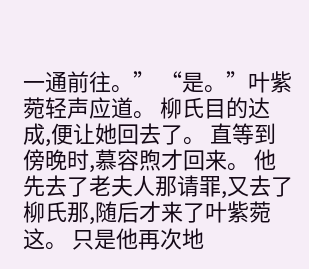一通前往。” “是。”叶紫菀轻声应道。 柳氏目的达成,便让她回去了。 直等到傍晚时,慕容煦才回来。 他先去了老夫人那请罪,又去了柳氏那,随后才来了叶紫菀这。 只是他再次地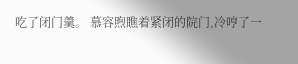吃了闭门羹。 慕容煦瞧着紧闭的院门,冷哼了一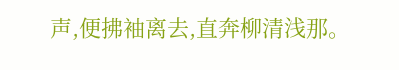声,便拂袖离去,直奔柳清浅那。